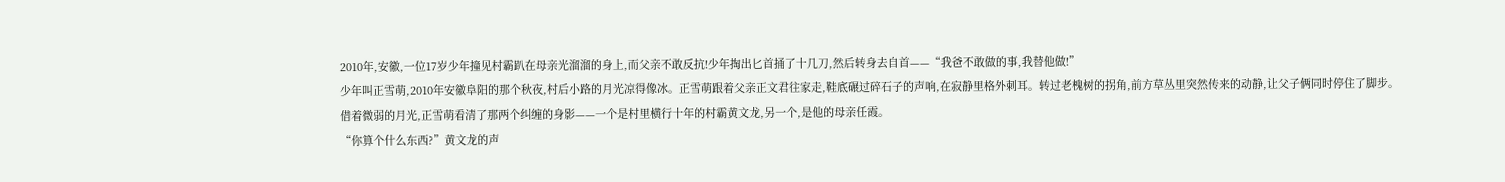2010年,安徽,一位17岁少年撞见村霸趴在母亲光溜溜的身上,而父亲不敢反抗!少年掏出匕首捅了十几刀,然后转身去自首——“我爸不敢做的事,我替他做!”
少年叫正雪萌,2010年安徽阜阳的那个秋夜,村后小路的月光凉得像冰。正雪萌跟着父亲正文君往家走,鞋底碾过碎石子的声响,在寂静里格外刺耳。转过老槐树的拐角,前方草丛里突然传来的动静,让父子俩同时停住了脚步。
借着微弱的月光,正雪萌看清了那两个纠缠的身影——一个是村里横行十年的村霸黄文龙,另一个,是他的母亲任霞。
“你算个什么东西?”黄文龙的声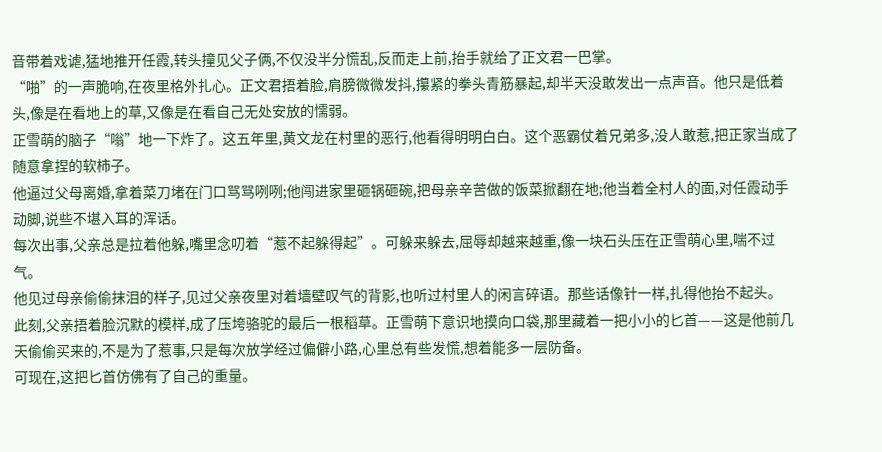音带着戏谑,猛地推开任霞,转头撞见父子俩,不仅没半分慌乱,反而走上前,抬手就给了正文君一巴掌。
“啪”的一声脆响,在夜里格外扎心。正文君捂着脸,肩膀微微发抖,攥紧的拳头青筋暴起,却半天没敢发出一点声音。他只是低着头,像是在看地上的草,又像是在看自己无处安放的懦弱。
正雪萌的脑子“嗡”地一下炸了。这五年里,黄文龙在村里的恶行,他看得明明白白。这个恶霸仗着兄弟多,没人敢惹,把正家当成了随意拿捏的软柿子。
他逼过父母离婚,拿着菜刀堵在门口骂骂咧咧;他闯进家里砸锅砸碗,把母亲辛苦做的饭菜掀翻在地;他当着全村人的面,对任霞动手动脚,说些不堪入耳的浑话。
每次出事,父亲总是拉着他躲,嘴里念叨着“惹不起躲得起”。可躲来躲去,屈辱却越来越重,像一块石头压在正雪萌心里,喘不过气。
他见过母亲偷偷抹泪的样子,见过父亲夜里对着墙壁叹气的背影,也听过村里人的闲言碎语。那些话像针一样,扎得他抬不起头。
此刻,父亲捂着脸沉默的模样,成了压垮骆驼的最后一根稻草。正雪萌下意识地摸向口袋,那里藏着一把小小的匕首——这是他前几天偷偷买来的,不是为了惹事,只是每次放学经过偏僻小路,心里总有些发慌,想着能多一层防备。
可现在,这把匕首仿佛有了自己的重量。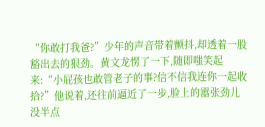“你敢打我爸?”少年的声音带着颤抖,却透着一股豁出去的狠劲。黄文龙愣了一下,随即嗤笑起来:“小屁孩也敢管老子的事?信不信我连你一起收拾?”他说着,还往前逼近了一步,脸上的嚣张劲儿没半点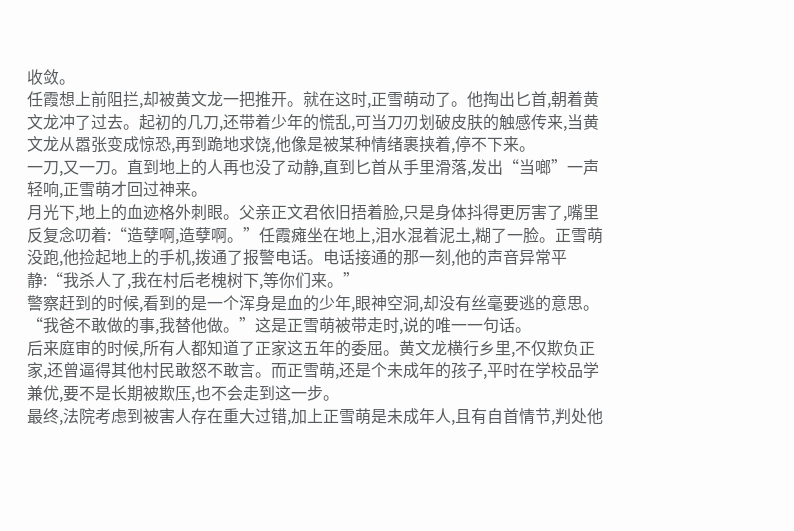收敛。
任霞想上前阻拦,却被黄文龙一把推开。就在这时,正雪萌动了。他掏出匕首,朝着黄文龙冲了过去。起初的几刀,还带着少年的慌乱,可当刀刃划破皮肤的触感传来,当黄文龙从嚣张变成惊恐,再到跪地求饶,他像是被某种情绪裹挟着,停不下来。
一刀,又一刀。直到地上的人再也没了动静,直到匕首从手里滑落,发出“当啷”一声轻响,正雪萌才回过神来。
月光下,地上的血迹格外刺眼。父亲正文君依旧捂着脸,只是身体抖得更厉害了,嘴里反复念叨着:“造孽啊,造孽啊。”任霞瘫坐在地上,泪水混着泥土,糊了一脸。正雪萌没跑,他捡起地上的手机,拨通了报警电话。电话接通的那一刻,他的声音异常平静:“我杀人了,我在村后老槐树下,等你们来。”
警察赶到的时候,看到的是一个浑身是血的少年,眼神空洞,却没有丝毫要逃的意思。“我爸不敢做的事,我替他做。”这是正雪萌被带走时,说的唯一一句话。
后来庭审的时候,所有人都知道了正家这五年的委屈。黄文龙横行乡里,不仅欺负正家,还曾逼得其他村民敢怒不敢言。而正雪萌,还是个未成年的孩子,平时在学校品学兼优,要不是长期被欺压,也不会走到这一步。
最终,法院考虑到被害人存在重大过错,加上正雪萌是未成年人,且有自首情节,判处他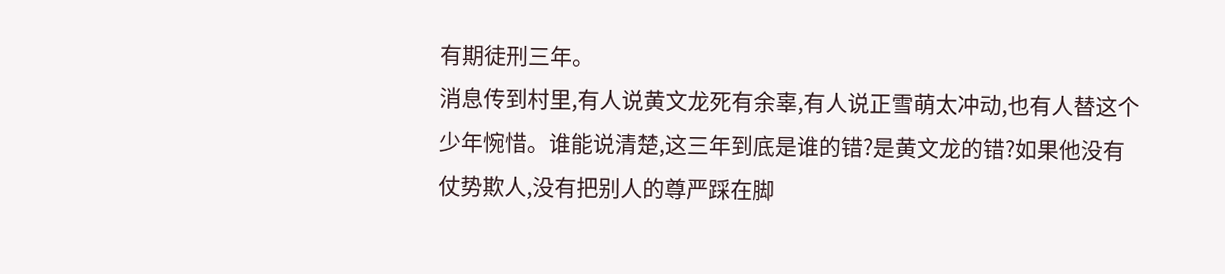有期徒刑三年。
消息传到村里,有人说黄文龙死有余辜,有人说正雪萌太冲动,也有人替这个少年惋惜。谁能说清楚,这三年到底是谁的错?是黄文龙的错?如果他没有仗势欺人,没有把别人的尊严踩在脚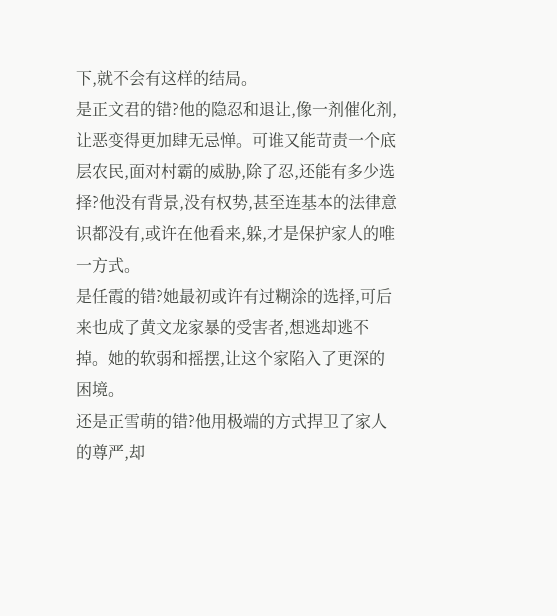下,就不会有这样的结局。
是正文君的错?他的隐忍和退让,像一剂催化剂,让恶变得更加肆无忌惮。可谁又能苛责一个底层农民,面对村霸的威胁,除了忍,还能有多少选择?他没有背景,没有权势,甚至连基本的法律意识都没有,或许在他看来,躲,才是保护家人的唯一方式。
是任霞的错?她最初或许有过糊涂的选择,可后来也成了黄文龙家暴的受害者,想逃却逃不掉。她的软弱和摇摆,让这个家陷入了更深的困境。
还是正雪萌的错?他用极端的方式捍卫了家人的尊严,却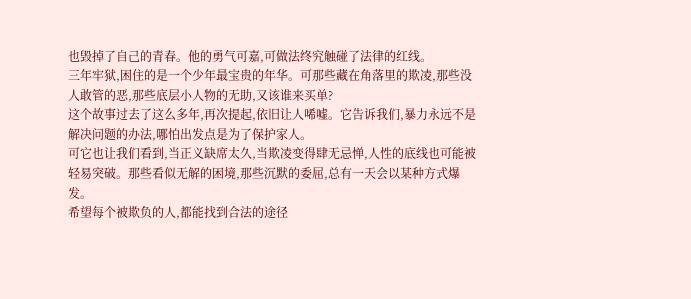也毁掉了自己的青春。他的勇气可嘉,可做法终究触碰了法律的红线。
三年牢狱,困住的是一个少年最宝贵的年华。可那些藏在角落里的欺凌,那些没人敢管的恶,那些底层小人物的无助,又该谁来买单?
这个故事过去了这么多年,再次提起,依旧让人唏嘘。它告诉我们,暴力永远不是解决问题的办法,哪怕出发点是为了保护家人。
可它也让我们看到,当正义缺席太久,当欺凌变得肆无忌惮,人性的底线也可能被轻易突破。那些看似无解的困境,那些沉默的委屈,总有一天会以某种方式爆发。
希望每个被欺负的人,都能找到合法的途径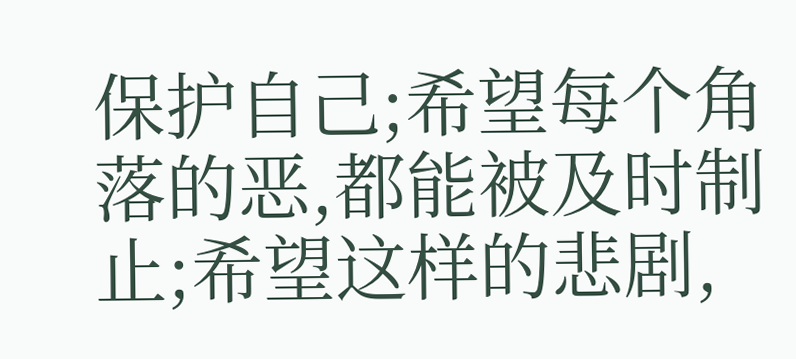保护自己;希望每个角落的恶,都能被及时制止;希望这样的悲剧,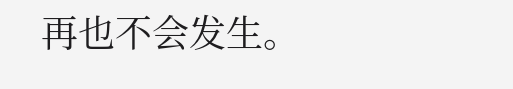再也不会发生。